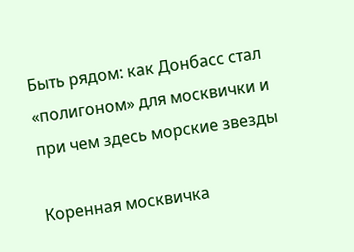Быть рядом: как Донбасс стал «полигоном» для москвички и при чем здесь морские звезды

Коренная москвичка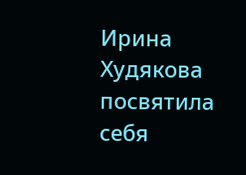Ирина Худякова посвятила себя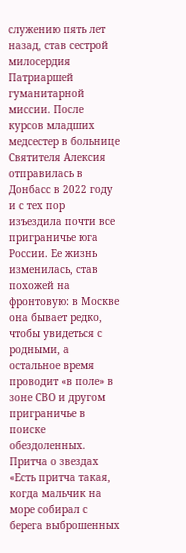служению пять лет назад, став сестрой милосердия Патриаршей гуманитарной миссии. После курсов младших медсестер в больнице Святителя Алексия отправилась в Донбасс в 2022 году и с тех пор изъездила почти все приграничье юга России. Ее жизнь изменилась, став похожей на фронтовую: в Москве она бывает редко, чтобы увидеться с родными, а остальное время проводит «в поле» в зоне СВО и другом приграничье в поиске обездоленных.
Притча о звездах
«Есть притча такая, когда мальчик на море собирал с берега выброшенных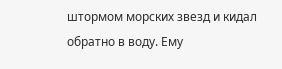штормом морских звезд и кидал обратно в воду. Ему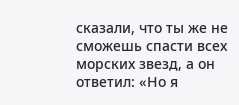сказали, что ты же не сможешь спасти всех морских звезд, а он ответил: «Но я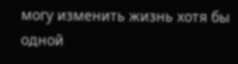могу изменить жизнь хотя бы одной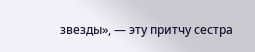звезды», — эту притчу сестра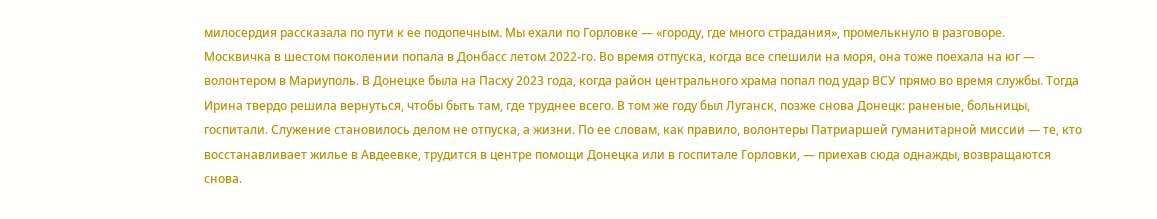милосердия рассказала по пути к ее подопечным. Мы ехали по Горловке — «городу, где много страдания», промелькнуло в разговоре.
Москвичка в шестом поколении попала в Донбасс летом 2022-го. Во время отпуска, когда все спешили на моря, она тоже поехала на юг — волонтером в Мариуполь. В Донецке была на Пасху 2023 года, когда район центрального храма попал под удар ВСУ прямо во время службы. Тогда Ирина твердо решила вернуться, чтобы быть там, где труднее всего. В том же году был Луганск, позже снова Донецк: раненые, больницы, госпитали. Служение становилось делом не отпуска, а жизни. По ее словам, как правило, волонтеры Патриаршей гуманитарной миссии — те, кто восстанавливает жилье в Авдеевке, трудится в центре помощи Донецка или в госпитале Горловки, — приехав сюда однажды, возвращаются снова.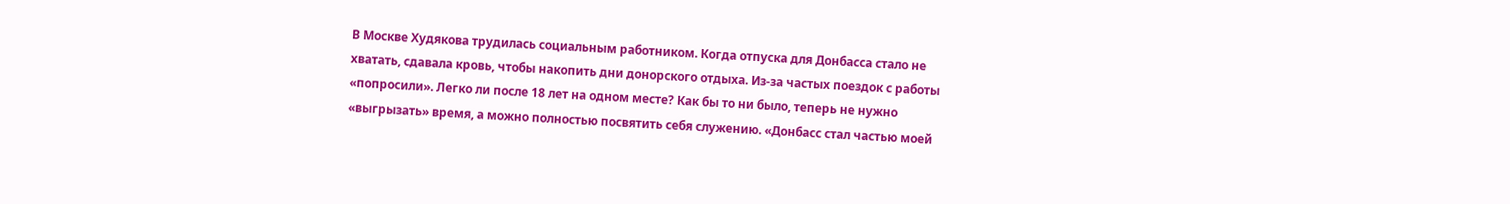В Москве Худякова трудилась социальным работником. Когда отпуска для Донбасса стало не хватать, сдавала кровь, чтобы накопить дни донорского отдыха. Из-за частых поездок с работы «попросили». Легко ли после 18 лет на одном месте? Как бы то ни было, теперь не нужно «выгрызать» время, а можно полностью посвятить себя служению. «Донбасс стал частью моей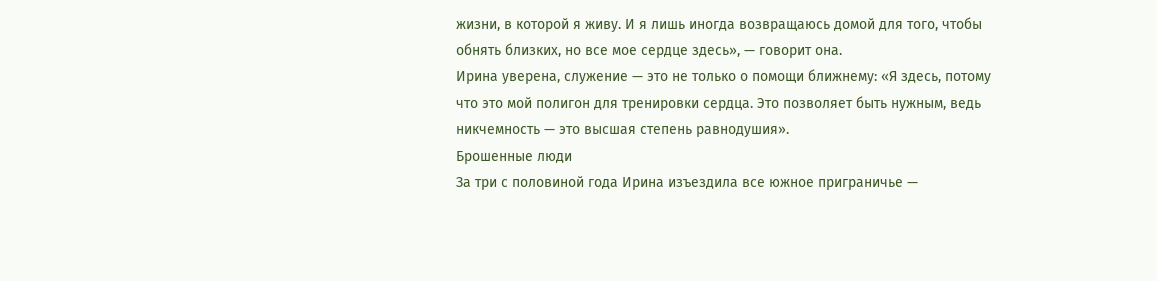жизни, в которой я живу. И я лишь иногда возвращаюсь домой для того, чтобы обнять близких, но все мое сердце здесь», — говорит она.
Ирина уверена, служение — это не только о помощи ближнему: «Я здесь, потому что это мой полигон для тренировки сердца. Это позволяет быть нужным, ведь никчемность — это высшая степень равнодушия».
Брошенные люди
За три с половиной года Ирина изъездила все южное приграничье —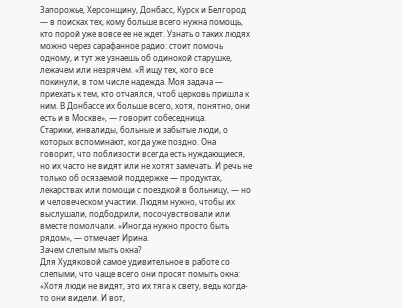Запорожье, Херсонщину, Донбасс, Курск и Белгород — в поисках тех, кому больше всего нужна помощь, кто порой уже вовсе ее не ждет. Узнать о таких людях можно через сарафанное радио: стоит помочь одному, и тут же узнаешь об одинокой старушке, лежачем или незрячем. «Я ищу тех, кого все покинули, в том числе надежда. Моя задача — приехать к тем, кто отчаялся, чтоб церковь пришла к ним. В Донбассе их больше всего, хотя, понятно, они есть и в Москве», — говорит собеседница.
Cтарики, инвалиды, больные и забытые люди, о которых вспоминают, когда уже поздно. Она говорит, что поблизости всегда есть нуждающиеся, но их часто не видят или не хотят замечать. И речь не только об осязаемой поддержке — продуктах, лекарствах или помощи с поездкой в больницу, — но и человеческом участии. Людям нужно, чтобы их выслушали, подбодрили, посочувствовали или вместе помолчали. «Иногда нужно просто быть рядом», — отмечает Ирина.
Зачем слепым мыть окна?
Для Худяковой самое удивительное в работе со слепыми, что чаще всего они просят помыть окна: «Хотя люди не видят, это их тяга к свету, ведь когда-то они видели. И вот,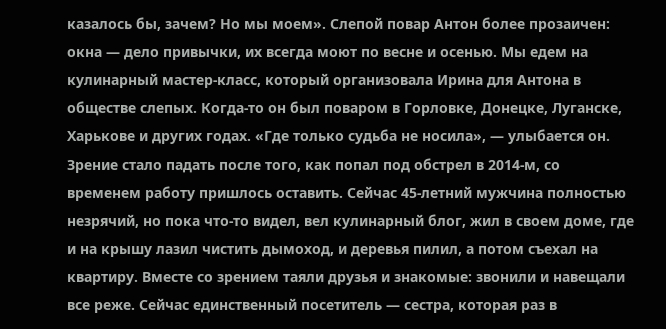казалось бы, зачем? Но мы моем». Слепой повар Антон более прозаичен: окна — дело привычки, их всегда моют по весне и осенью. Мы едем на кулинарный мастер-класс, который организовала Ирина для Антона в обществе слепых. Когда-то он был поваром в Горловке, Донецке, Луганске, Харькове и других годах. «Где только судьба не носила», — улыбается он.
Зрение стало падать после того, как попал под обстрел в 2014-м, со временем работу пришлось оставить. Сейчас 45-летний мужчина полностью незрячий, но пока что-то видел, вел кулинарный блог, жил в своем доме, где и на крышу лазил чистить дымоход, и деревья пилил, а потом съехал на квартиру. Вместе со зрением таяли друзья и знакомые: звонили и навещали все реже. Сейчас единственный посетитель — сестра, которая раз в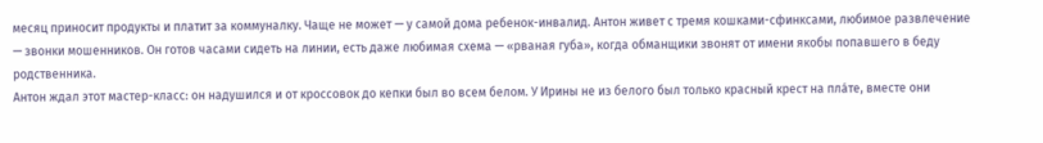месяц приносит продукты и платит за коммуналку. Чаще не может — у самой дома ребенок-инвалид. Антон живет с тремя кошками-сфинксами, любимое развлечение — звонки мошенников. Он готов часами сидеть на линии, есть даже любимая схема — «рваная губа», когда обманщики звонят от имени якобы попавшего в беду родственника.
Антон ждал этот мастер-класс: он надушился и от кроссовок до кепки был во всем белом. У Ирины не из белого был только красный крест на пла́те, вместе они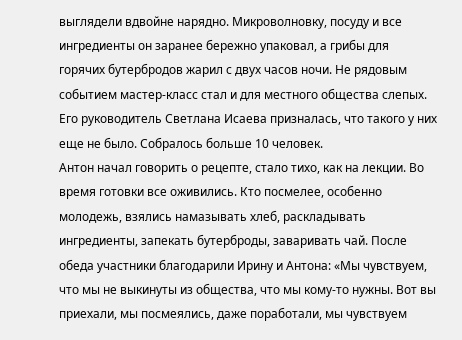выглядели вдвойне нарядно. Микроволновку, посуду и все ингредиенты он заранее бережно упаковал, а грибы для горячих бутербродов жарил с двух часов ночи. Не рядовым событием мастер-класс стал и для местного общества слепых. Его руководитель Светлана Исаева призналась, что такого у них еще не было. Собралось больше 10 человек.
Антон начал говорить о рецепте, стало тихо, как на лекции. Во время готовки все оживились. Кто посмелее, особенно молодежь, взялись намазывать хлеб, раскладывать ингредиенты, запекать бутерброды, заваривать чай. После обеда участники благодарили Ирину и Антона: «Мы чувствуем, что мы не выкинуты из общества, что мы кому-то нужны. Вот вы приехали, мы посмеялись, даже поработали, мы чувствуем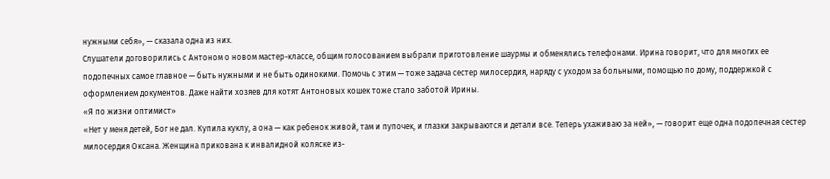нужными себя», — сказала одна из них.
Слушатели договорились с Антоном о новом мастер-классе, общим голосованием выбрали приготовление шаурмы и обменялись телефонами. Ирина говорит, что для многих ее подопечных самое главное — быть нужными и не быть одинокими. Помочь с этим — тоже задача сестер милосердия, наряду с уходом за больными, помощью по дому, поддержкой с оформлением документов. Даже найти хозяев для котят Антоновых кошек тоже стало заботой Ирины.
«Я по жизни оптимист»
«Нет у меня детей, Бог не дал. Купила куклу, а она — как ребенок живой, там и пупочек, и глазки закрываются и детали все. Теперь ухаживаю за ней», — говорит еще одна подопечная сестер милосердия Оксана. Женщина прикована к инвалидной коляске из-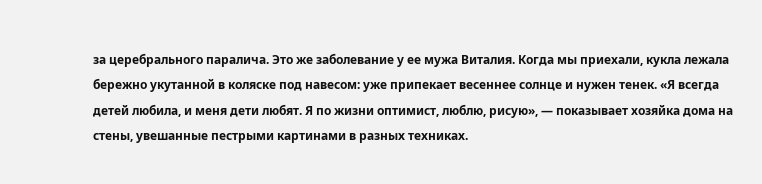за церебрального паралича. Это же заболевание у ее мужа Виталия. Когда мы приехали, кукла лежала бережно укутанной в коляске под навесом: уже припекает весеннее солнце и нужен тенек. «Я всегда детей любила, и меня дети любят. Я по жизни оптимист, люблю, рисую», — показывает хозяйка дома на стены, увешанные пестрыми картинами в разных техниках.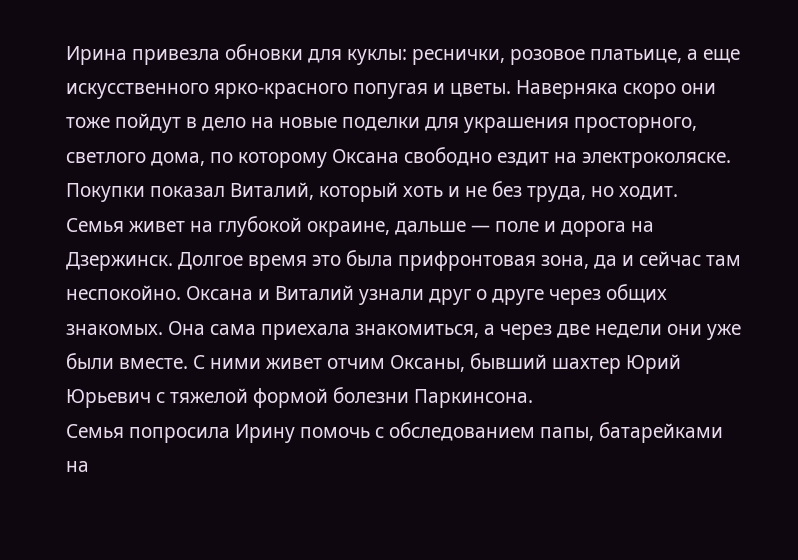Ирина привезла обновки для куклы: реснички, розовое платьице, а еще искусственного ярко-красного попугая и цветы. Наверняка скоро они тоже пойдут в дело на новые поделки для украшения просторного, светлого дома, по которому Оксана свободно ездит на электроколяске. Покупки показал Виталий, который хоть и не без труда, но ходит.
Семья живет на глубокой окраине, дальше — поле и дорога на Дзержинск. Долгое время это была прифронтовая зона, да и сейчас там неспокойно. Оксана и Виталий узнали друг о друге через общих знакомых. Она сама приехала знакомиться, а через две недели они уже были вместе. С ними живет отчим Оксаны, бывший шахтер Юрий Юрьевич с тяжелой формой болезни Паркинсона.
Семья попросила Ирину помочь с обследованием папы, батарейками на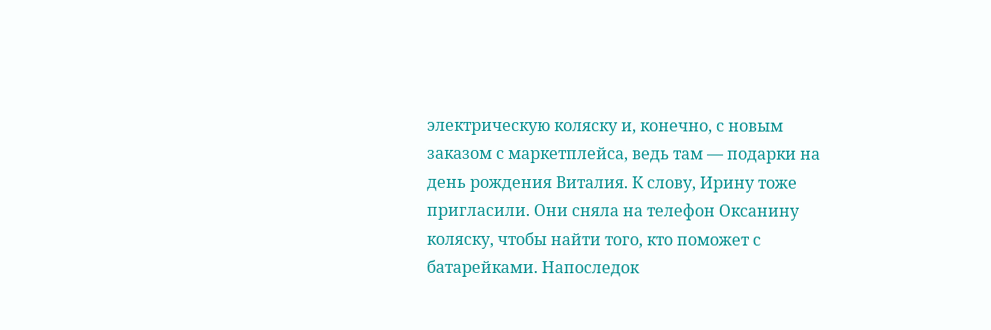электрическую коляску и, конечно, с новым заказом с маркетплейса, ведь там — подарки на день рождения Виталия. К слову, Ирину тоже пригласили. Они сняла на телефон Оксанину коляску, чтобы найти того, кто поможет с батарейками. Напоследок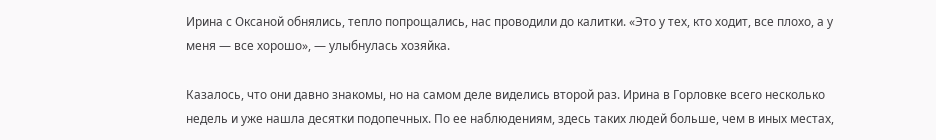Ирина с Оксаной обнялись, тепло попрощались, нас проводили до калитки. «Это у тех, кто ходит, все плохо, а у меня — все хорошо», — улыбнулась хозяйка.

Казалось, что они давно знакомы, но на самом деле виделись второй раз. Ирина в Горловке всего несколько недель и уже нашла десятки подопечных. По ее наблюдениям, здесь таких людей больше, чем в иных местах,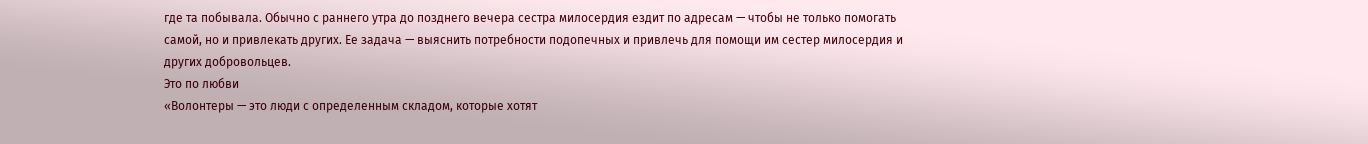где та побывала. Обычно с раннего утра до позднего вечера сестра милосердия ездит по адресам — чтобы не только помогать самой, но и привлекать других. Ее задача — выяснить потребности подопечных и привлечь для помощи им сестер милосердия и других добровольцев.
Это по любви
«Волонтеры — это люди с определенным складом, которые хотят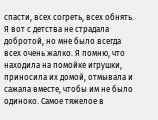спасти, всех согреть, всех обнять. Я вот с детства не страдала добротой, но мне было всегда всех очень жалко. Я помню, что находила на помойке игрушки, приносила их домой, отмывала и сажала вместе, чтобы им не было одиноко. Самое тяжелое в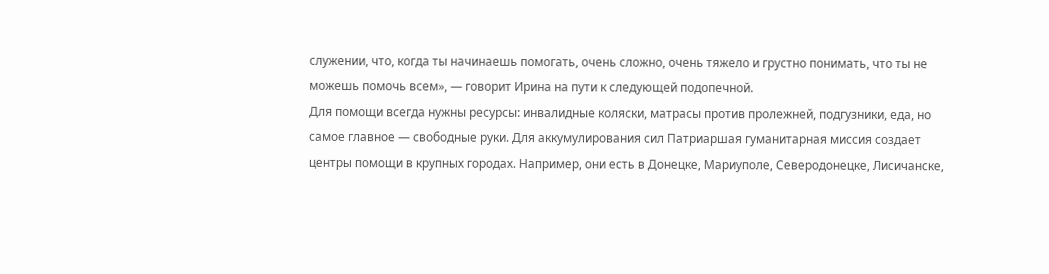служении, что, когда ты начинаешь помогать, очень сложно, очень тяжело и грустно понимать, что ты не можешь помочь всем», — говорит Ирина на пути к следующей подопечной.
Для помощи всегда нужны ресурсы: инвалидные коляски, матрасы против пролежней, подгузники, еда, но самое главное — свободные руки. Для аккумулирования сил Патриаршая гуманитарная миссия создает центры помощи в крупных городах. Например, они есть в Донецке, Мариуполе, Северодонецке, Лисичанске,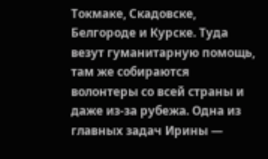Токмаке, Скадовске, Белгороде и Курске. Туда везут гуманитарную помощь, там же собираются волонтеры со всей страны и даже из-за рубежа. Одна из главных задач Ирины —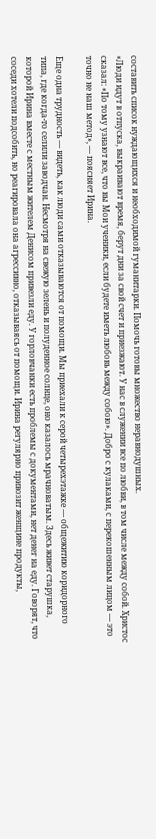составить список нуждающихся и необходимой гуманитарки. Помочь готовы множество неравнодушных.
«Люди идут в отпуска, выкраивают время, берут дни за свой счет и приезжают. У нас в служении все по любви, в том числе между собой. Христос сказал: «По тому узнают все, что вы Мои ученики, если будете иметь любовь между собою». Добро с кулаками, с перекошенным лицом — это точно не наш метод», — поясняет Ирина.

Еще одна трудность — видеть, как люди сами отказываются от помощи. Мы приехали к серой четырехэтажке — общежитию коридорного типа, где когда-то селили заводчан. Несмотря на свежую зелень и полуденное солнце, оно казалось мрачноватым. Здесь живет старушка, которой Ирина вместе с местным жителем Денисом привезли еду. У горловчанки есть проблемы с документами, нет денег на еду. Говорят, что соседи хотели подсобить, но реагировала она агрессивно, отказываясь от помощи. Ирина регулярно привозит женщине продукты,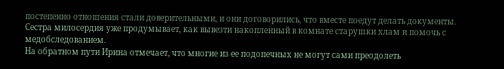постепенно отношения стали доверительными, и они договорились, что вместе поедут делать документы. Сестра милосердия уже продумывает, как вывезти накопленный в комнате старушки хлам и помочь с медобследованием.
На обратном пути Ирина отмечает, что многие из ее подопечных не могут сами преодолеть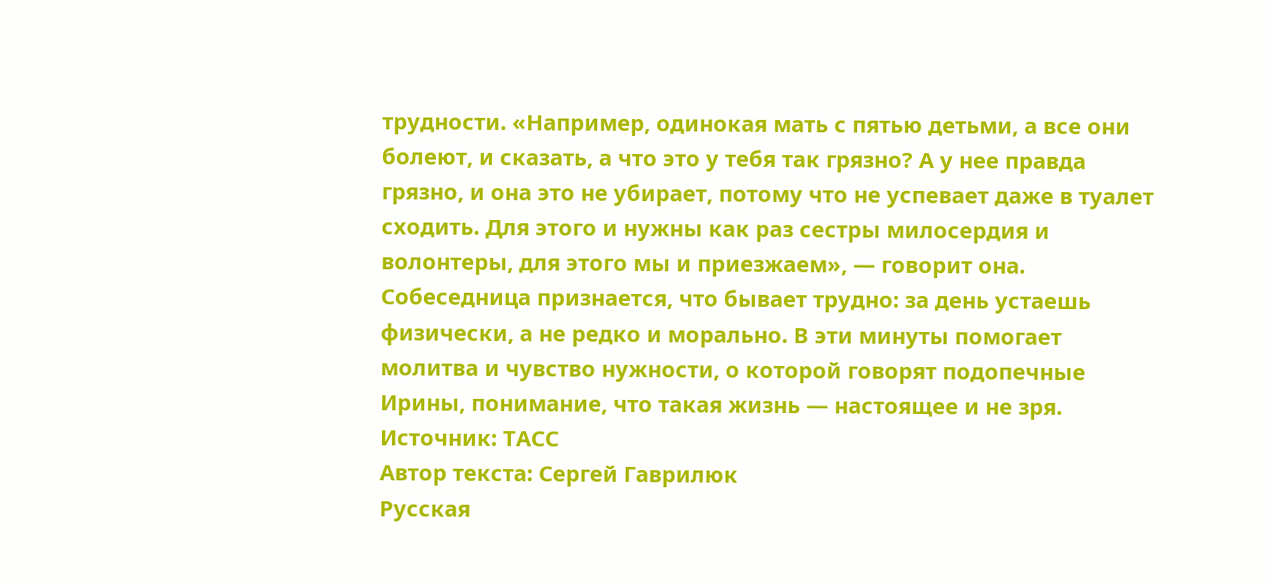трудности. «Например, одинокая мать с пятью детьми, а все они болеют, и сказать, а что это у тебя так грязно? А у нее правда грязно, и она это не убирает, потому что не успевает даже в туалет сходить. Для этого и нужны как раз сестры милосердия и волонтеры, для этого мы и приезжаем», — говорит она.
Собеседница признается, что бывает трудно: за день устаешь физически, а не редко и морально. В эти минуты помогает молитва и чувство нужности, о которой говорят подопечные Ирины, понимание, что такая жизнь — настоящее и не зря.
Источник: ТАСС
Автор текста: Сергей Гаврилюк
Русская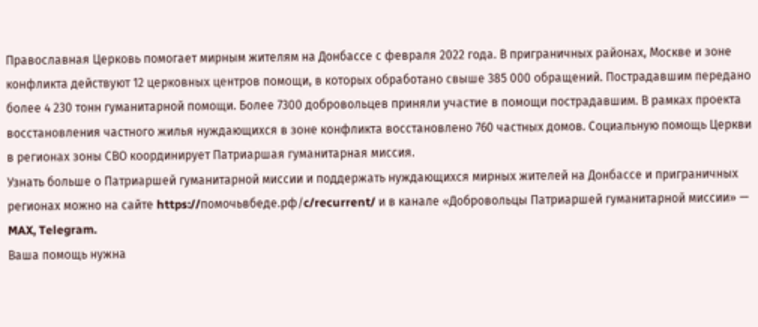Православная Церковь помогает мирным жителям на Донбассе с февраля 2022 года. В приграничных районах, Москве и зоне конфликта действуют 12 церковных центров помощи, в которых обработано свыше 385 000 обращений. Пострадавшим передано более 4 230 тонн гуманитарной помощи. Более 7300 добровольцев приняли участие в помощи пострадавшим. В рамках проекта восстановления частного жилья нуждающихся в зоне конфликта восстановлено 760 частных домов. Социальную помощь Церкви в регионах зоны СВО координирует Патриаршая гуманитарная миссия.
Узнать больше о Патриаршей гуманитарной миссии и поддержать нуждающихся мирных жителей на Донбассе и приграничных регионах можно на сайте https://помочьвбеде.рф/c/recurrent/ и в канале «Добровольцы Патриаршей гуманитарной миссии» — MAX, Telegram.
Ваша помощь нужна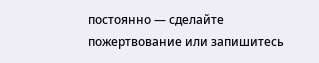постоянно — сделайте пожертвование или запишитесь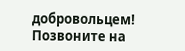добровольцем!
Позвоните на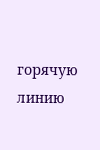горячую линию